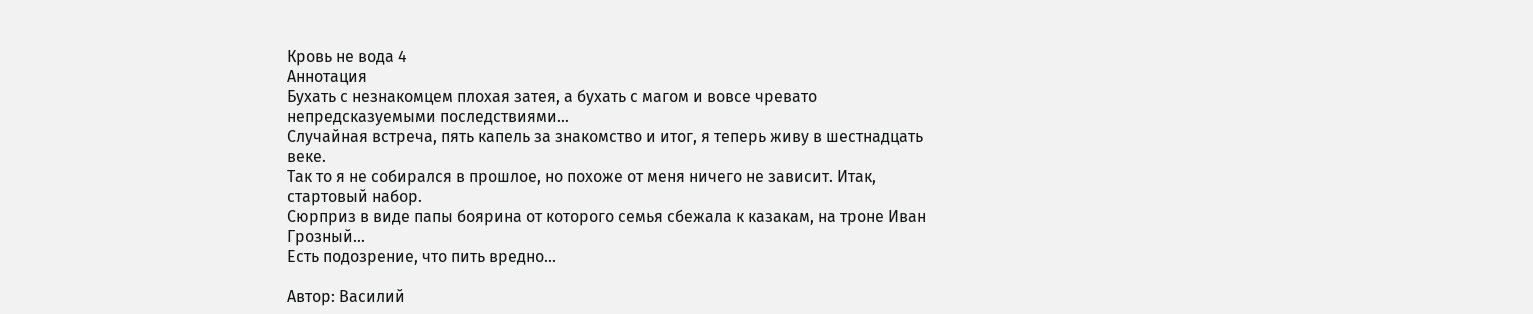Кровь не вода 4
Аннотация
Бухать с незнакомцем плохая затея, а бухать с магом и вовсе чревато непредсказуемыми последствиями…
Случайная встреча, пять капель за знакомство и итог, я теперь живу в шестнадцать веке.
Так то я не собирался в прошлое, но похоже от меня ничего не зависит. Итак, стартовый набор.
Сюрприз в виде папы боярина от которого семья сбежала к казакам, на троне Иван Грозный...
Есть подозрение, что пить вредно...

Автор: Василий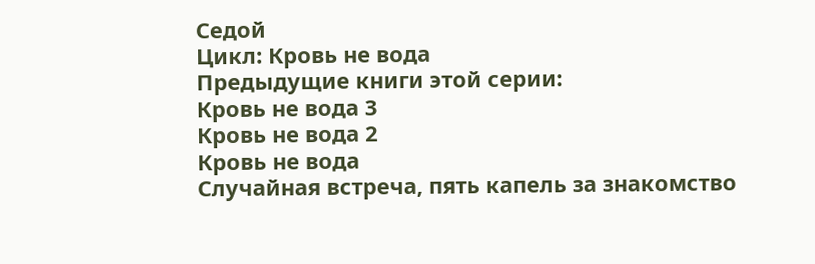Седой
Цикл: Кровь не вода
Предыдущие книги этой серии:
Кровь не вода 3
Кровь не вода 2
Кровь не вода
Случайная встреча, пять капель за знакомство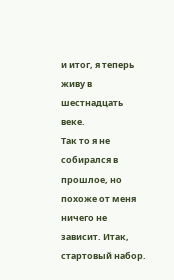и итог, я теперь живу в шестнадцать веке.
Так то я не собирался в прошлое, но похоже от меня ничего не зависит. Итак, стартовый набор.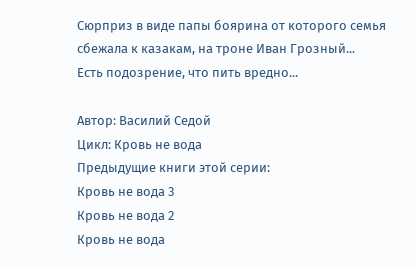Сюрприз в виде папы боярина от которого семья сбежала к казакам, на троне Иван Грозный...
Есть подозрение, что пить вредно...

Автор: Василий Седой
Цикл: Кровь не вода
Предыдущие книги этой серии:
Кровь не вода 3
Кровь не вода 2
Кровь не вода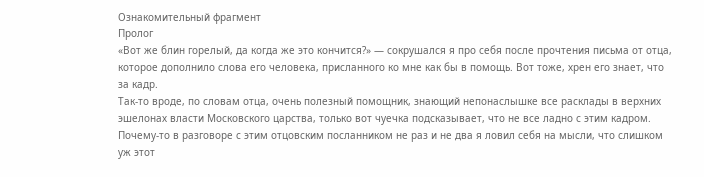Ознакомительный фрагмент
Пролог
«Вот же блин горелый, да когда же это кончится?» — сокрушался я про себя после прочтения письма от отца, которое дополнило слова его человека, присланного ко мне как бы в помощь. Вот тоже, хрен его знает, что за кадр.
Так-то вроде, по словам отца, очень полезный помощник, знающий непонаслышке все расклады в верхних эшелонах власти Московского царства, только вот чуечка подсказывает, что не все ладно с этим кадром.
Почему-то в разговоре с этим отцовским посланником не раз и не два я ловил себя на мысли, что слишком уж этот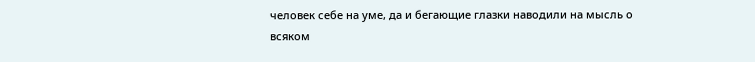человек себе на уме, да и бегающие глазки наводили на мысль о всяком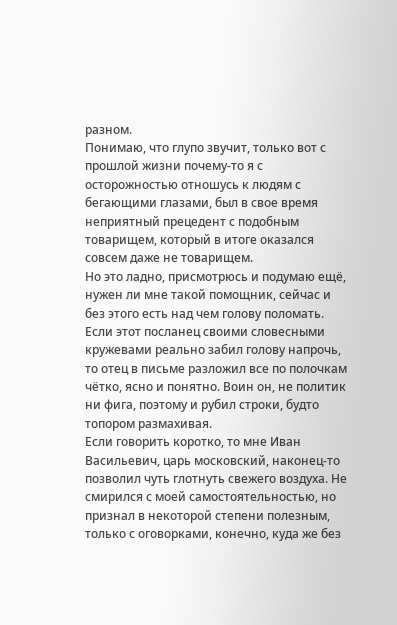разном.
Понимаю, что глупо звучит, только вот с прошлой жизни почему-то я с осторожностью отношусь к людям с бегающими глазами, был в свое время неприятный прецедент с подобным товарищем, который в итоге оказался совсем даже не товарищем.
Но это ладно, присмотрюсь и подумаю ещё, нужен ли мне такой помощник, сейчас и без этого есть над чем голову поломать.
Если этот посланец своими словесными кружевами реально забил голову напрочь, то отец в письме разложил все по полочкам чётко, ясно и понятно. Воин он, не политик ни фига, поэтому и рубил строки, будто топором размахивая.
Если говорить коротко, то мне Иван Васильевич, царь московский, наконец-то позволил чуть глотнуть свежего воздуха. Не смирился с моей самостоятельностью, но признал в некоторой степени полезным, только с оговорками, конечно, куда же без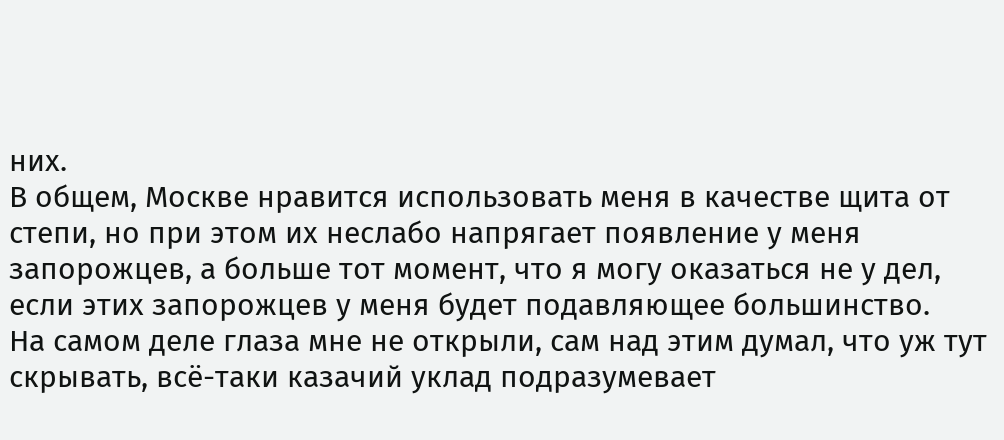них.
В общем, Москве нравится использовать меня в качестве щита от степи, но при этом их неслабо напрягает появление у меня запорожцев, а больше тот момент, что я могу оказаться не у дел, если этих запорожцев у меня будет подавляющее большинство.
На самом деле глаза мне не открыли, сам над этим думал, что уж тут скрывать, всё-таки казачий уклад подразумевает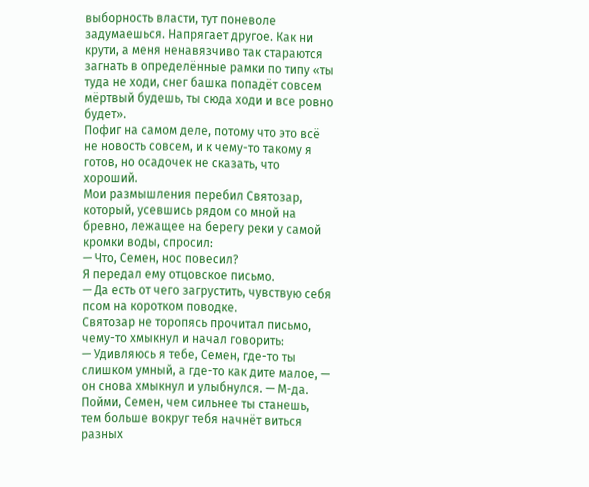выборность власти, тут поневоле задумаешься. Напрягает другое. Как ни крути, а меня ненавязчиво так стараются загнать в определённые рамки по типу «ты туда не ходи, снег башка попадёт совсем мёртвый будешь, ты сюда ходи и все ровно будет».
Пофиг на самом деле, потому что это всё не новость совсем, и к чему-то такому я готов, но осадочек не сказать, что хороший.
Мои размышления перебил Святозар, который, усевшись рядом со мной на бревно, лежащее на берегу реки у самой кромки воды, спросил:
— Что, Семен, нос повесил?
Я передал ему отцовское письмо.
— Да есть от чего загрустить, чувствую себя псом на коротком поводке.
Святозар не торопясь прочитал письмо, чему-то хмыкнул и начал говорить:
— Удивляюсь я тебе, Семен, где-то ты слишком умный, а где-то как дите малое, — он снова хмыкнул и улыбнулся. — М-да. Пойми, Семен, чем сильнее ты станешь, тем больше вокруг тебя начнёт виться разных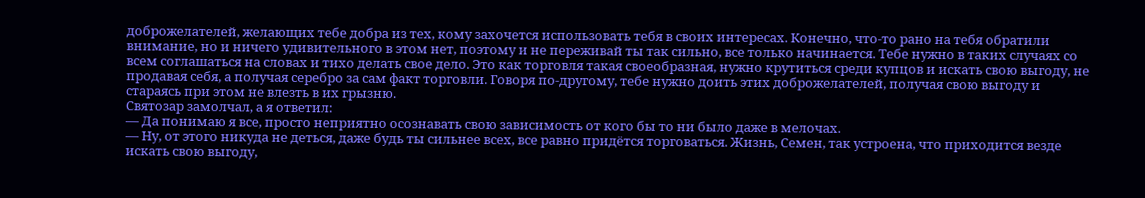доброжелателей, желающих тебе добра из тех, кому захочется использовать тебя в своих интересах. Конечно, что-то рано на тебя обратили внимание, но и ничего удивительного в этом нет, поэтому и не переживай ты так сильно, все только начинается. Тебе нужно в таких случаях со всем соглашаться на словах и тихо делать свое дело. Это как торговля такая своеобразная, нужно крутиться среди купцов и искать свою выгоду, не продавая себя, а получая серебро за сам факт торговли. Говоря по-другому, тебе нужно доить этих доброжелателей, получая свою выгоду и стараясь при этом не влезть в их грызню.
Святозар замолчал, а я ответил:
— Да понимаю я все, просто неприятно осознавать свою зависимость от кого бы то ни было даже в мелочах.
— Ну, от этого никуда не деться, даже будь ты сильнее всех, все равно придётся торговаться. Жизнь, Семен, так устроена, что приходится везде искать свою выгоду,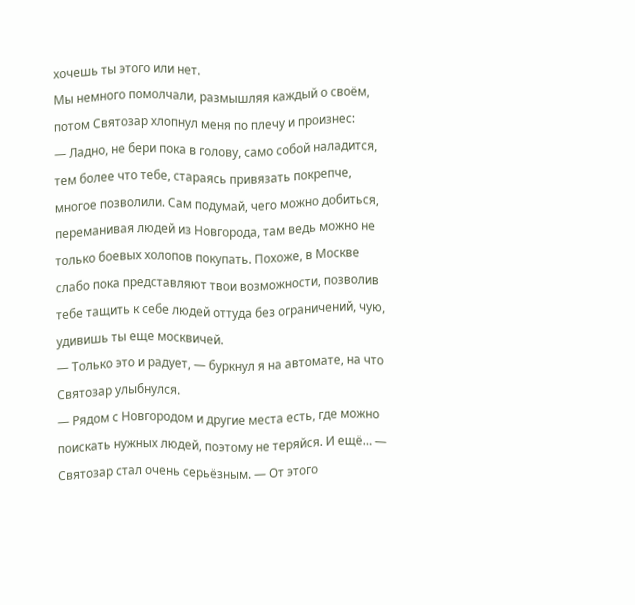хочешь ты этого или нет.
Мы немного помолчали, размышляя каждый о своём, потом Святозар хлопнул меня по плечу и произнес:
— Ладно, не бери пока в голову, само собой наладится, тем более что тебе, стараясь привязать покрепче, многое позволили. Сам подумай, чего можно добиться, переманивая людей из Новгорода, там ведь можно не только боевых холопов покупать. Похоже, в Москве слабо пока представляют твои возможности, позволив тебе тащить к себе людей оттуда без ограничений, чую, удивишь ты еще москвичей.
— Только это и радует, — буркнул я на автомате, на что Святозар улыбнулся.
— Рядом с Новгородом и другие места есть, где можно поискать нужных людей, поэтому не теряйся. И ещё… — Святозар стал очень серьёзным. — От этого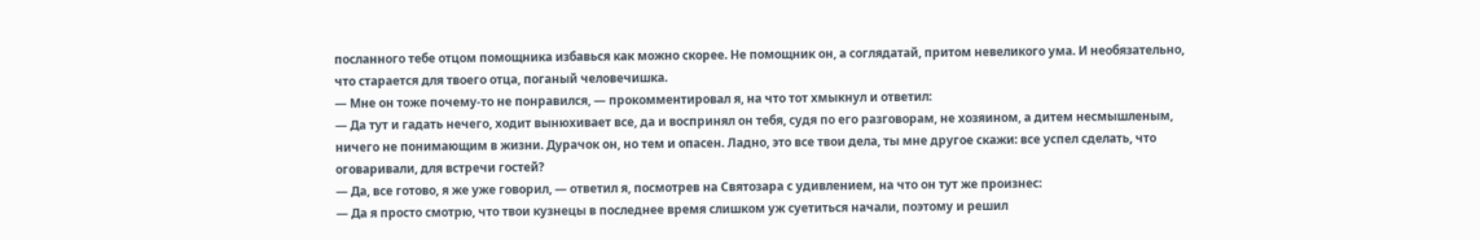посланного тебе отцом помощника избавься как можно скорее. Не помощник он, а соглядатай, притом невеликого ума. И необязательно, что старается для твоего отца, поганый человечишка.
— Мне он тоже почему-то не понравился, — прокомментировал я, на что тот хмыкнул и ответил:
— Да тут и гадать нечего, ходит вынюхивает все, да и воспринял он тебя, судя по его разговорам, не хозяином, а дитем несмышленым, ничего не понимающим в жизни. Дурачок он, но тем и опасен. Ладно, это все твои дела, ты мне другое скажи: все успел сделать, что оговаривали, для встречи гостей?
— Да, все готово, я же уже говорил, — ответил я, посмотрев на Святозара с удивлением, на что он тут же произнес:
— Да я просто смотрю, что твои кузнецы в последнее время слишком уж суетиться начали, поэтому и решил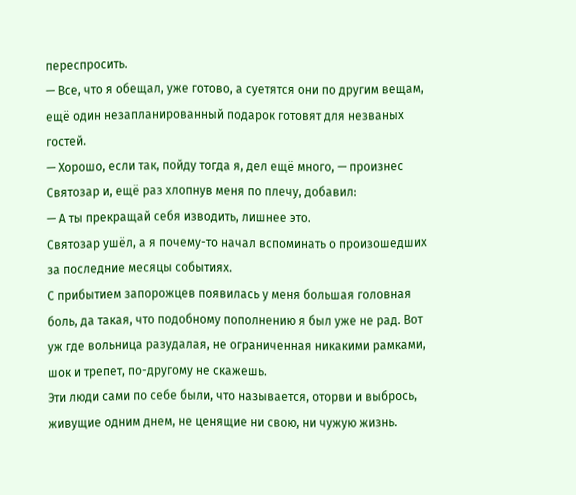переспросить.
— Все, что я обещал, уже готово, а суетятся они по другим вещам, ещё один незапланированный подарок готовят для незваных гостей.
— Хорошо, если так, пойду тогда я, дел ещё много, — произнес Святозар и, ещё раз хлопнув меня по плечу, добавил:
— А ты прекращай себя изводить, лишнее это.
Святозар ушёл, а я почему-то начал вспоминать о произошедших за последние месяцы событиях.
С прибытием запорожцев появилась у меня большая головная боль, да такая, что подобному пополнению я был уже не рад. Вот уж где вольница разудалая, не ограниченная никакими рамками, шок и трепет, по-другому не скажешь.
Эти люди сами по себе были, что называется, оторви и выбрось, живущие одним днем, не ценящие ни свою, ни чужую жизнь.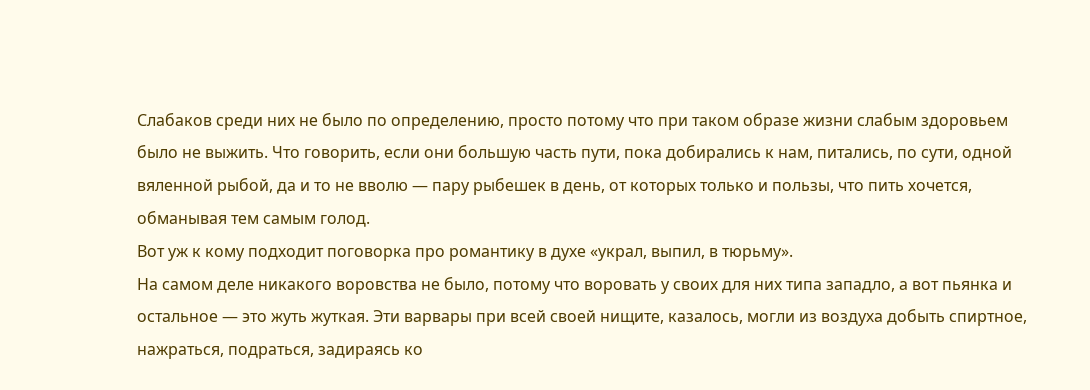Слабаков среди них не было по определению, просто потому что при таком образе жизни слабым здоровьем было не выжить. Что говорить, если они большую часть пути, пока добирались к нам, питались, по сути, одной вяленной рыбой, да и то не вволю — пару рыбешек в день, от которых только и пользы, что пить хочется, обманывая тем самым голод.
Вот уж к кому подходит поговорка про романтику в духе «украл, выпил, в тюрьму».
На самом деле никакого воровства не было, потому что воровать у своих для них типа западло, а вот пьянка и остальное — это жуть жуткая. Эти варвары при всей своей нищите, казалось, могли из воздуха добыть спиртное, нажраться, подраться, задираясь ко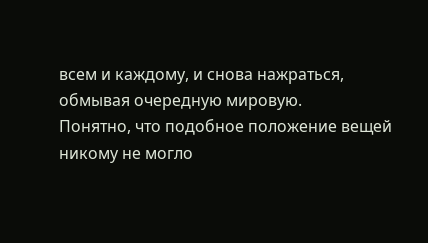всем и каждому, и снова нажраться, обмывая очередную мировую.
Понятно, что подобное положение вещей никому не могло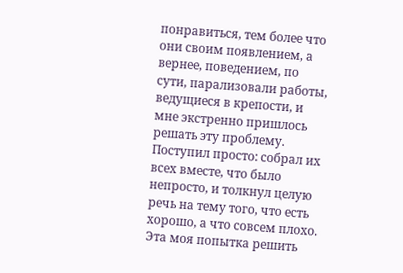понравиться, тем более что они своим появлением, а вернее, поведением, по сути, парализовали работы, ведущиеся в крепости, и мне экстренно пришлось решать эту проблему.
Поступил просто: собрал их всех вместе, что было непросто, и толкнул целую речь на тему того, что есть хорошо, а что совсем плохо. Эта моя попытка решить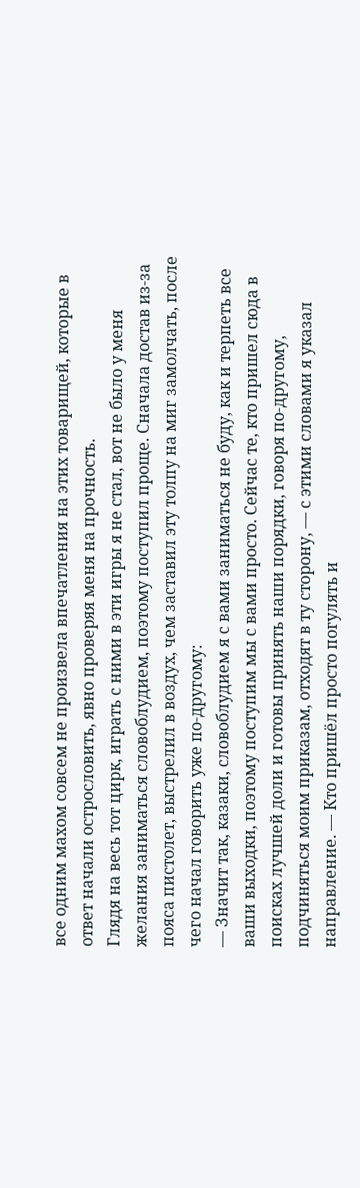все одним махом совсем не произвела впечатления на этих товарищей, которые в ответ начали острословить, явно проверяя меня на прочность.
Глядя на весь тот цирк, играть с ними в эти игры я не стал, вот не было у меня желания заниматься словоблудием, поэтому поступил проще. Сначала достав из-за пояса пистолет, выстрелил в воздух, чем заставил эту толпу на миг замолчать, после чего начал говорить уже по-другому:
— Значит так, казаки, словоблудием я с вами заниматься не буду, как и терпеть все ваши выходки, поэтому поступим мы с вами просто. Сейчас те, кто пришел сюда в поисках лучшей доли и готовы принять наши порядки, говоря по-другому, подчиняться моим приказам, отходят в ту сторону, — с этими словами я указал направление. — Кто пришёл просто погулять и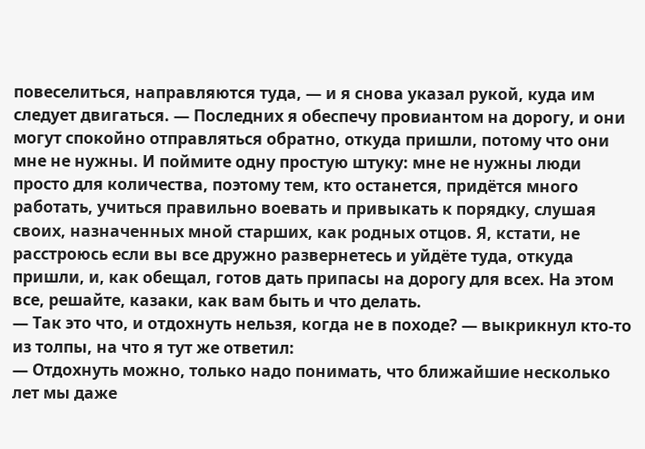повеселиться, направляются туда, — и я снова указал рукой, куда им следует двигаться. — Последних я обеспечу провиантом на дорогу, и они могут спокойно отправляться обратно, откуда пришли, потому что они мне не нужны. И поймите одну простую штуку: мне не нужны люди просто для количества, поэтому тем, кто останется, придётся много работать, учиться правильно воевать и привыкать к порядку, слушая своих, назначенных мной старших, как родных отцов. Я, кстати, не расстроюсь если вы все дружно развернетесь и уйдёте туда, откуда пришли, и, как обещал, готов дать припасы на дорогу для всех. На этом все, решайте, казаки, как вам быть и что делать.
— Так это что, и отдохнуть нельзя, когда не в походе? — выкрикнул кто-то из толпы, на что я тут же ответил:
— Отдохнуть можно, только надо понимать, что ближайшие несколько лет мы даже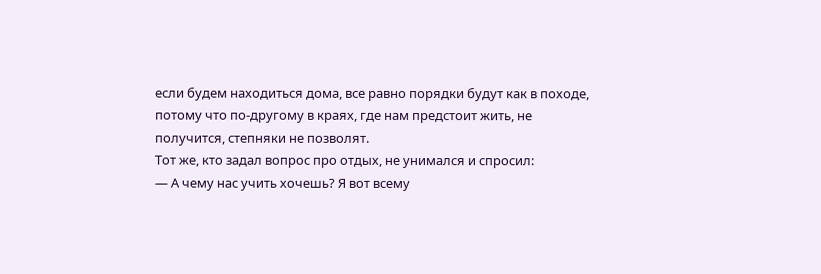если будем находиться дома, все равно порядки будут как в походе, потому что по-другому в краях, где нам предстоит жить, не получится, степняки не позволят.
Тот же, кто задал вопрос про отдых, не унимался и спросил:
— А чему нас учить хочешь? Я вот всему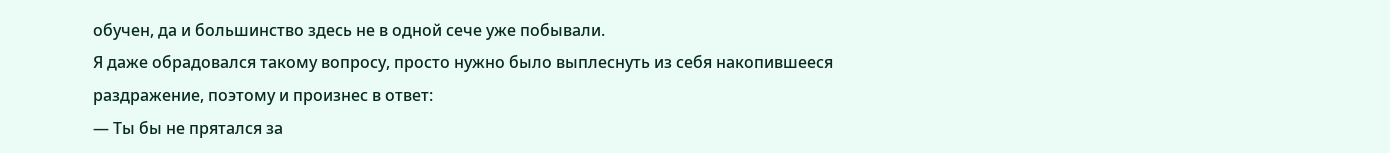обучен, да и большинство здесь не в одной сече уже побывали.
Я даже обрадовался такому вопросу, просто нужно было выплеснуть из себя накопившееся раздражение, поэтому и произнес в ответ:
— Ты бы не прятался за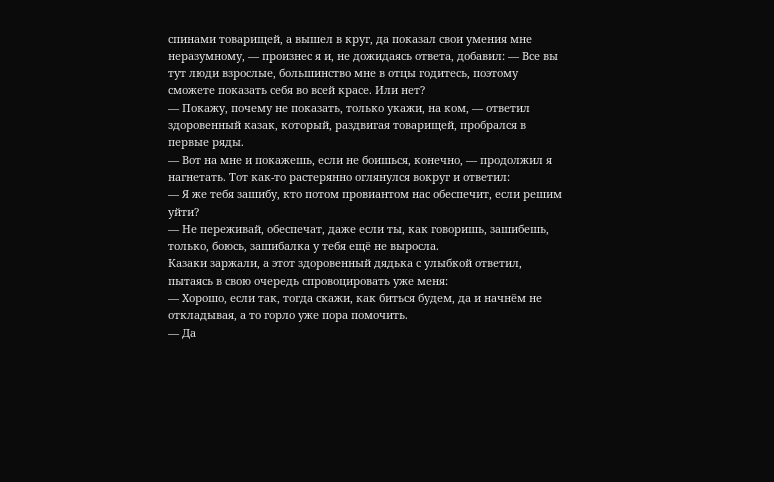спинами товарищей, а вышел в круг, да показал свои умения мне неразумному, — произнес я и, не дожидаясь ответа, добавил: — Все вы тут люди взрослые, большинство мне в отцы годитесь, поэтому сможете показать себя во всей красе. Или нет?
— Покажу, почему не показать, только укажи, на ком, — ответил здоровенный казак, который, раздвигая товарищей, пробрался в первые ряды.
— Вот на мне и покажешь, если не боишься, конечно, — продолжил я нагнетать. Тот как-то растерянно оглянулся вокруг и ответил:
— Я же тебя зашибу, кто потом провиантом нас обеспечит, если решим уйти?
— Не переживай, обеспечат, даже если ты, как говоришь, зашибешь, только, боюсь, зашибалка у тебя ещё не выросла.
Казаки заржали, а этот здоровенный дядька с улыбкой ответил, пытаясь в свою очередь спровоцировать уже меня:
— Хорошо, если так, тогда скажи, как биться будем, да и начнём не откладывая, а то горло уже пора помочить.
— Да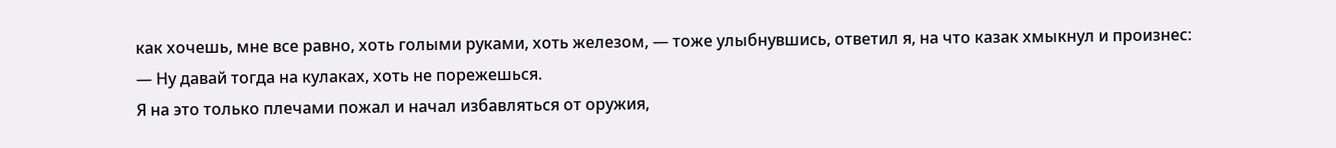как хочешь, мне все равно, хоть голыми руками, хоть железом, — тоже улыбнувшись, ответил я, на что казак хмыкнул и произнес:
— Ну давай тогда на кулаках, хоть не порежешься.
Я на это только плечами пожал и начал избавляться от оружия,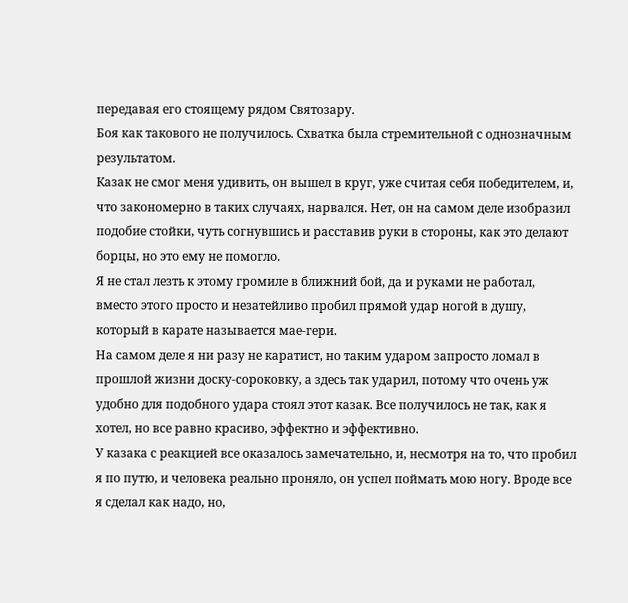передавая его стоящему рядом Святозару.
Боя как такового не получилось. Схватка была стремительной с однозначным результатом.
Казак не смог меня удивить, он вышел в круг, уже считая себя победителем, и, что закономерно в таких случаях, нарвался. Нет, он на самом деле изобразил подобие стойки, чуть согнувшись и расставив руки в стороны, как это делают борцы, но это ему не помогло.
Я не стал лезть к этому громиле в ближний бой, да и руками не работал, вместо этого просто и незатейливо пробил прямой удар ногой в душу, который в карате называется мае-гери.
На самом деле я ни разу не каратист, но таким ударом запросто ломал в прошлой жизни доску-сороковку, а здесь так ударил, потому что очень уж удобно для подобного удара стоял этот казак. Все получилось не так, как я хотел, но все равно красиво, эффектно и эффективно.
У казака с реакцией все оказалось замечательно, и, несмотря на то, что пробил я по путю, и человека реально проняло, он успел поймать мою ногу. Вроде все я сделал как надо, но,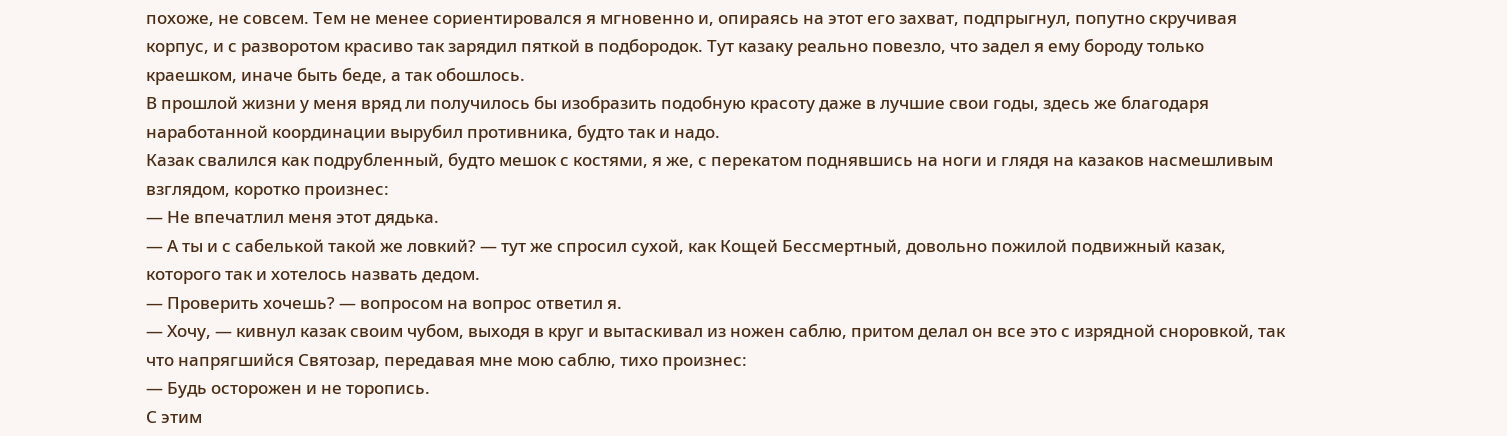похоже, не совсем. Тем не менее сориентировался я мгновенно и, опираясь на этот его захват, подпрыгнул, попутно скручивая корпус, и с разворотом красиво так зарядил пяткой в подбородок. Тут казаку реально повезло, что задел я ему бороду только краешком, иначе быть беде, а так обошлось.
В прошлой жизни у меня вряд ли получилось бы изобразить подобную красоту даже в лучшие свои годы, здесь же благодаря наработанной координации вырубил противника, будто так и надо.
Казак свалился как подрубленный, будто мешок с костями, я же, с перекатом поднявшись на ноги и глядя на казаков насмешливым взглядом, коротко произнес:
— Не впечатлил меня этот дядька.
— А ты и с сабелькой такой же ловкий? — тут же спросил сухой, как Кощей Бессмертный, довольно пожилой подвижный казак, которого так и хотелось назвать дедом.
— Проверить хочешь? — вопросом на вопрос ответил я.
— Хочу, — кивнул казак своим чубом, выходя в круг и вытаскивал из ножен саблю, притом делал он все это с изрядной сноровкой, так что напрягшийся Святозар, передавая мне мою саблю, тихо произнес:
— Будь осторожен и не торопись.
С этим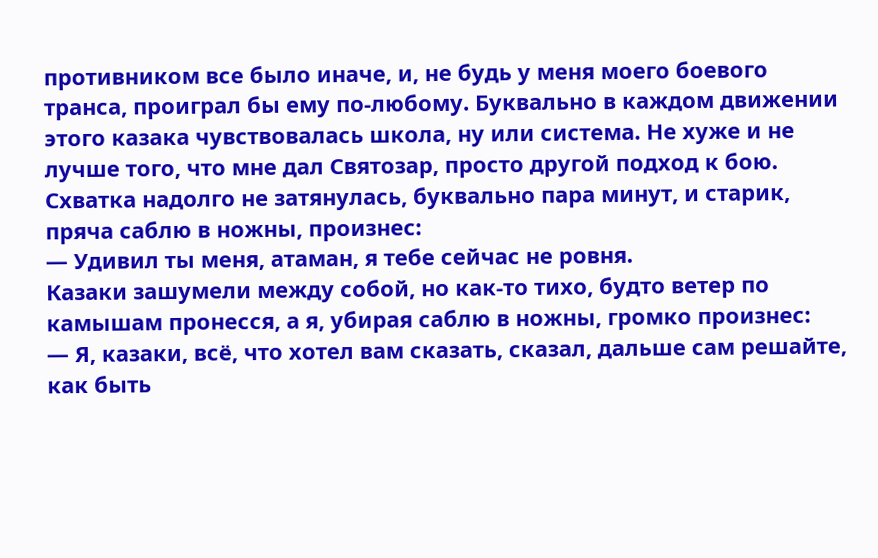противником все было иначе, и, не будь у меня моего боевого транса, проиграл бы ему по-любому. Буквально в каждом движении этого казака чувствовалась школа, ну или система. Не хуже и не лучше того, что мне дал Святозар, просто другой подход к бою. Схватка надолго не затянулась, буквально пара минут, и старик, пряча саблю в ножны, произнес:
— Удивил ты меня, атаман, я тебе сейчас не ровня.
Казаки зашумели между собой, но как-то тихо, будто ветер по камышам пронесся, а я, убирая саблю в ножны, громко произнес:
— Я, казаки, всё, что хотел вам сказать, сказал, дальше сам решайте, как быть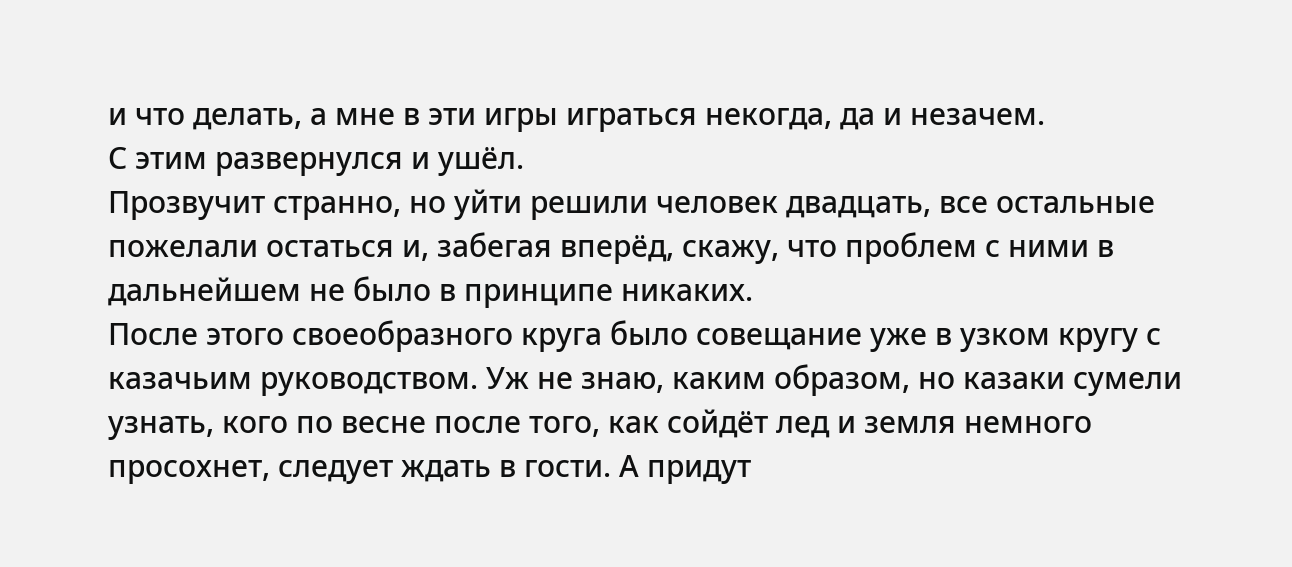и что делать, а мне в эти игры играться некогда, да и незачем.
С этим развернулся и ушёл.
Прозвучит странно, но уйти решили человек двадцать, все остальные пожелали остаться и, забегая вперёд, скажу, что проблем с ними в дальнейшем не было в принципе никаких.
После этого своеобразного круга было совещание уже в узком кругу с казачьим руководством. Уж не знаю, каким образом, но казаки сумели узнать, кого по весне после того, как сойдёт лед и земля немного просохнет, следует ждать в гости. А придут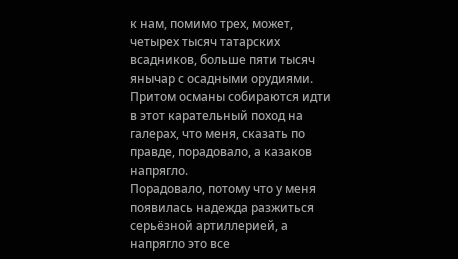к нам, помимо трех, может, четырех тысяч татарских всадников, больше пяти тысяч янычар с осадными орудиями. Притом османы собираются идти в этот карательный поход на галерах, что меня, сказать по правде, порадовало, а казаков напрягло.
Порадовало, потому что у меня появилась надежда разжиться серьёзной артиллерией, а напрягло это все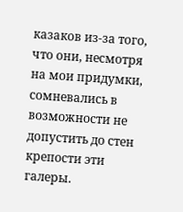казаков из-за того, что они, несмотря на мои придумки, сомневались в возможности не допустить до стен крепости эти галеры.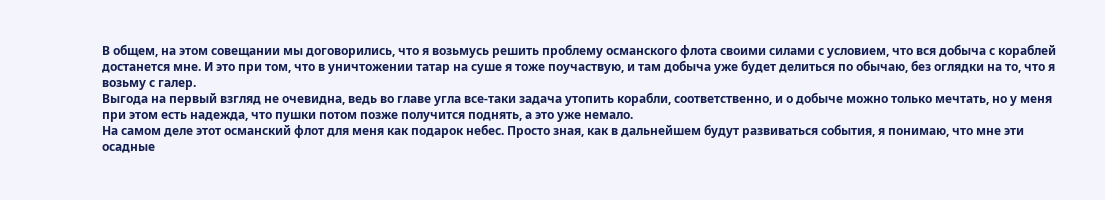В общем, на этом совещании мы договорились, что я возьмусь решить проблему османского флота своими силами с условием, что вся добыча с кораблей достанется мне. И это при том, что в уничтожении татар на суше я тоже поучаствую, и там добыча уже будет делиться по обычаю, без оглядки на то, что я возьму с галер.
Выгода на первый взгляд не очевидна, ведь во главе угла все-таки задача утопить корабли, соответственно, и о добыче можно только мечтать, но у меня при этом есть надежда, что пушки потом позже получится поднять, а это уже немало.
На самом деле этот османский флот для меня как подарок небес. Просто зная, как в дальнейшем будут развиваться события, я понимаю, что мне эти осадные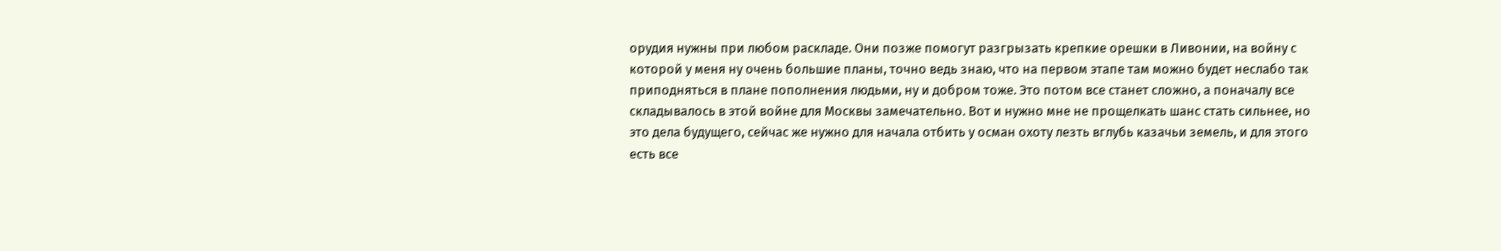орудия нужны при любом раскладе. Они позже помогут разгрызать крепкие орешки в Ливонии, на войну с которой у меня ну очень большие планы, точно ведь знаю, что на первом этапе там можно будет неслабо так приподняться в плане пополнения людьми, ну и добром тоже. Это потом все станет сложно, а поначалу все складывалось в этой войне для Москвы замечательно. Вот и нужно мне не прощелкать шанс стать сильнее, но это дела будущего, сейчас же нужно для начала отбить у осман охоту лезть вглубь казачьи земель, и для этого есть все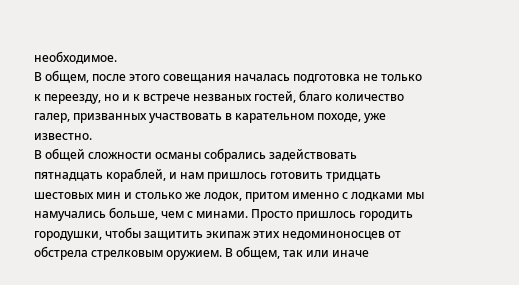необходимое.
В общем, после этого совещания началась подготовка не только к переезду, но и к встрече незваных гостей, благо количество галер, призванных участвовать в карательном походе, уже известно.
В общей сложности османы собрались задействовать пятнадцать кораблей, и нам пришлось готовить тридцать шестовых мин и столько же лодок, притом именно с лодками мы намучались больше, чем с минами. Просто пришлось городить городушки, чтобы защитить экипаж этих недоминоносцев от обстрела стрелковым оружием. В общем, так или иначе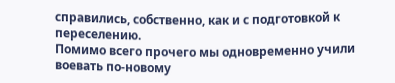справились, собственно, как и с подготовкой к переселению.
Помимо всего прочего мы одновременно учили воевать по-новому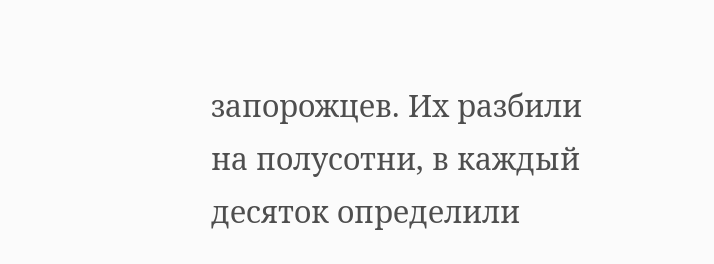запорожцев. Их разбили на полусотни, в каждый десяток определили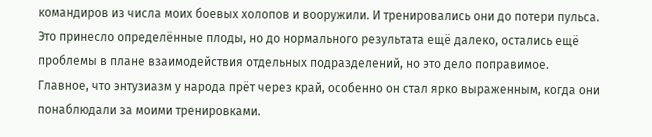командиров из числа моих боевых холопов и вооружили. И тренировались они до потери пульса.
Это принесло определённые плоды, но до нормального результата ещё далеко, остались ещё проблемы в плане взаимодействия отдельных подразделений, но это дело поправимое.
Главное, что энтузиазм у народа прёт через край, особенно он стал ярко выраженным, когда они понаблюдали за моими тренировками.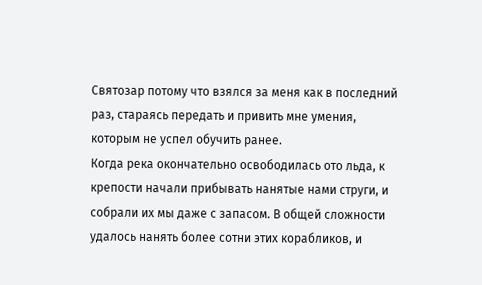Святозар потому что взялся за меня как в последний раз, стараясь передать и привить мне умения, которым не успел обучить ранее.
Когда река окончательно освободилась ото льда, к крепости начали прибывать нанятые нами струги, и собрали их мы даже с запасом. В общей сложности удалось нанять более сотни этих корабликов, и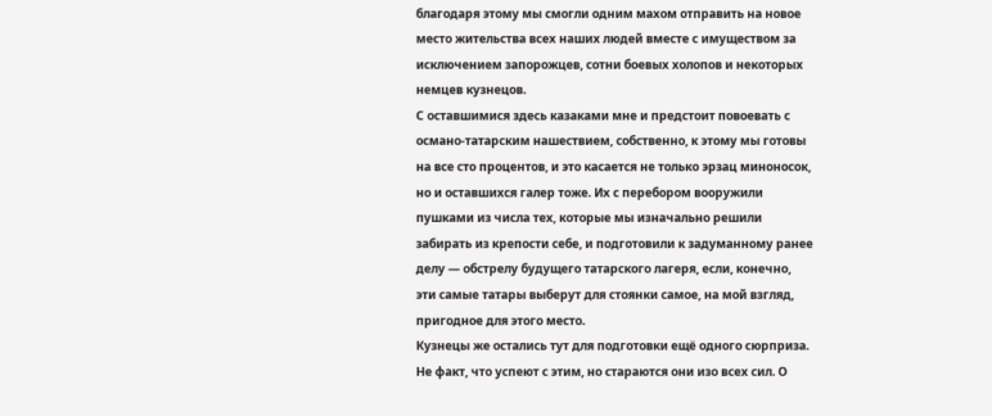благодаря этому мы смогли одним махом отправить на новое место жительства всех наших людей вместе с имуществом за исключением запорожцев, сотни боевых холопов и некоторых немцев кузнецов.
С оставшимися здесь казаками мне и предстоит повоевать с османо-татарским нашествием, собственно, к этому мы готовы на все сто процентов, и это касается не только эрзац миноносок, но и оставшихся галер тоже. Их с перебором вооружили пушками из числа тех, которые мы изначально решили забирать из крепости себе, и подготовили к задуманному ранее делу — обстрелу будущего татарского лагеря, если, конечно, эти самые татары выберут для стоянки самое, на мой взгляд, пригодное для этого место.
Кузнецы же остались тут для подготовки ещё одного сюрприза. Не факт, что успеют с этим, но стараются они изо всех сил. О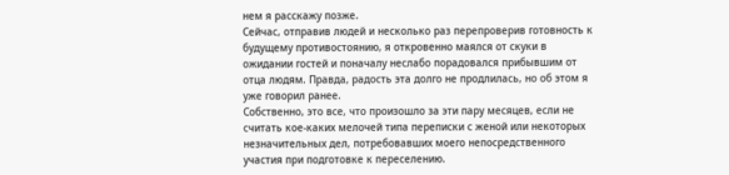нем я расскажу позже.
Сейчас, отправив людей и несколько раз перепроверив готовность к будущему противостоянию, я откровенно маялся от скуки в ожидании гостей и поначалу неслабо порадовался прибывшим от отца людям. Правда, радость эта долго не продлилась, но об этом я уже говорил ранее.
Собственно, это все, что произошло за эти пару месяцев, если не считать кое-каких мелочей типа переписки с женой или некоторых незначительных дел, потребовавших моего непосредственного участия при подготовке к переселению.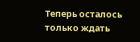Теперь осталось только ждать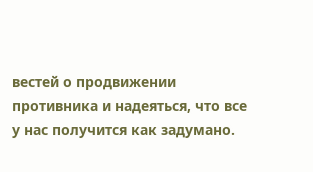вестей о продвижении противника и надеяться, что все у нас получится как задумано.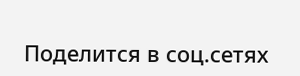Поделится в соц.сетях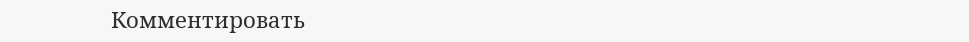Комментировать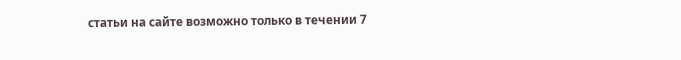статьи на сайте возможно только в течении 7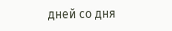дней со дня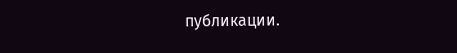публикации.